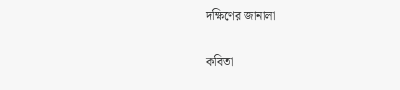দক্ষিণের জানালা

কবিতা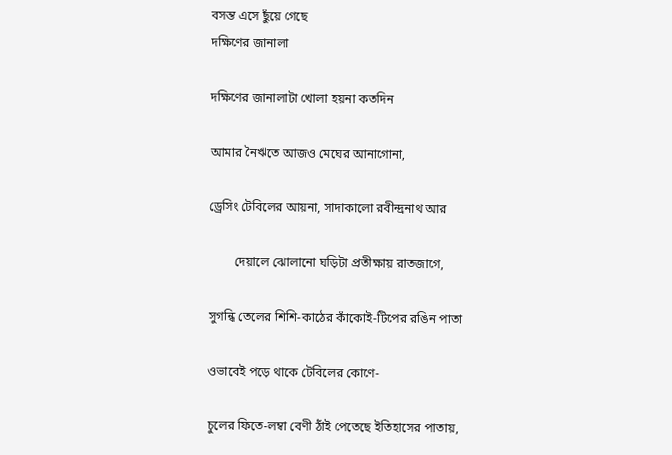বসন্ত এসে ছুঁয়ে গেছে
দক্ষিণের জানালা

দক্ষিণের জানালাটা খোলা হয়না কতদিন

আমার নৈঋতে আজও মেঘের আনাগোনা,

ড্রেসিং টেবিলের আয়না, সাদাকালো রবীন্দ্রনাথ আর

        দেয়ালে ঝোলানো ঘড়িটা প্রতীক্ষায় রাতজাগে,

সুগন্ধি তেলের শিশি-কাঠের কাঁকোই-টিপের রঙিন পাতা

ওভাবেই পড়ে থাকে টেবিলের কোণে-

চুলের ফিতে-লম্বা বেণী ঠাঁই পেতেছে ইতিহাসের পাতায়,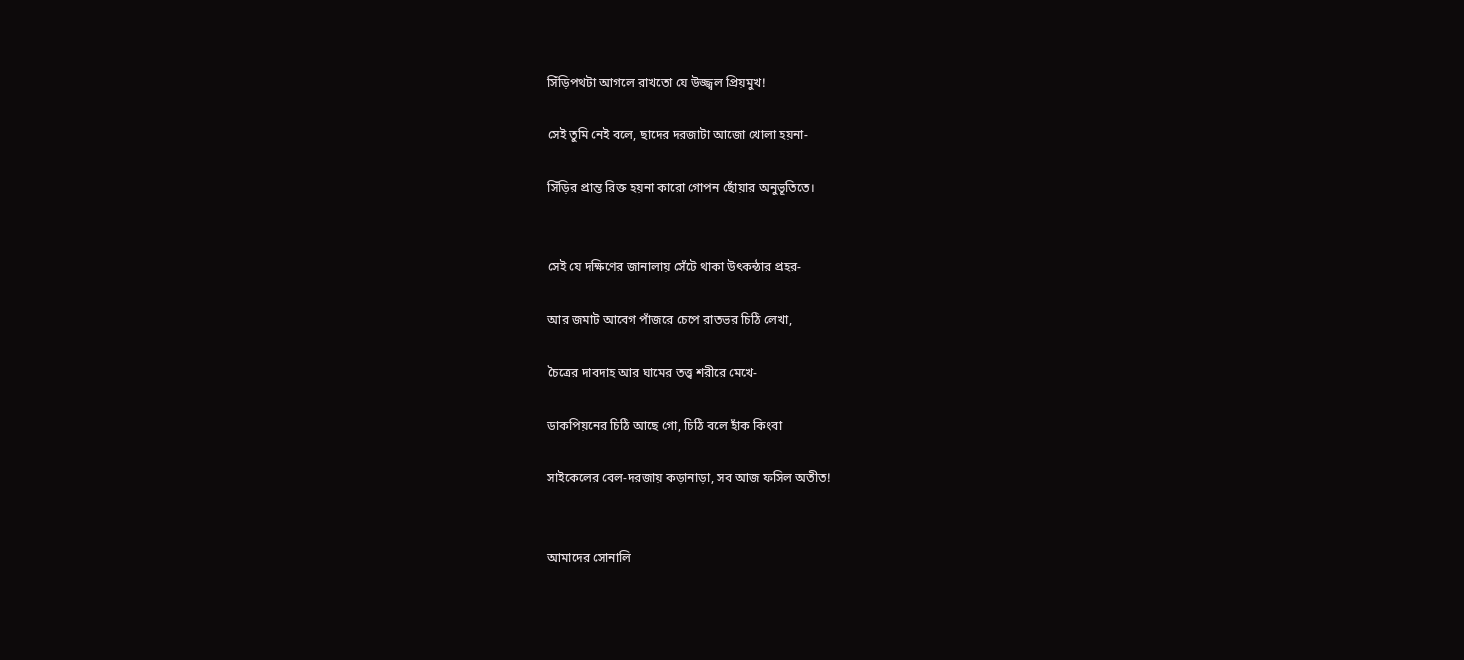সিঁড়িপথটা আগলে রাখতো যে উজ্জ্বল প্রিয়মুখ!

সেই তুমি নেই বলে, ছাদের দরজাটা আজো খোলা হয়না-

সিঁড়ির প্রান্ত রিক্ত হয়না কারো গোপন ছোঁয়ার অনুভূতিতে।


সেই যে দক্ষিণের জানালায় সেঁটে থাকা উৎকন্ঠার প্রহর-

আর জমাট আবেগ পাঁজরে চেপে রাতভর চিঠি লেখা,

চৈত্রের দাবদাহ আর ঘামের তত্ত্ব শরীরে মেখে-

ডাকপিয়নের চিঠি আছে গো, চিঠি বলে হাঁক কিংবা

সাইকেলের বেল-দরজায় কড়ানাড়া, সব আজ ফসিল অতীত!


আমাদের সোনালি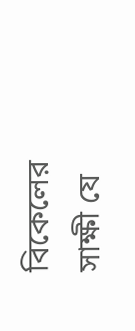বিকেলের সাক্ষী যে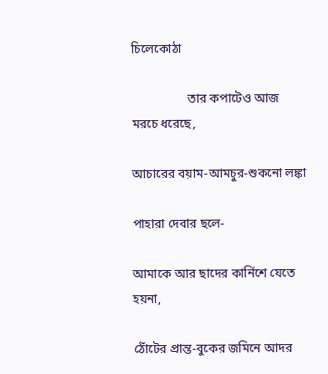চিলেকোঠা

                  তার কপাটেও আজ মরচে ধরেছে,

আচারের বয়াম-আমচুর-শুকনো লঙ্কা

পাহারা দেবার ছলে-

আমাকে আর ছাদের কার্নিশে যেতে হয়না,

ঠোঁটের প্রান্ত-বুকের জমিনে আদর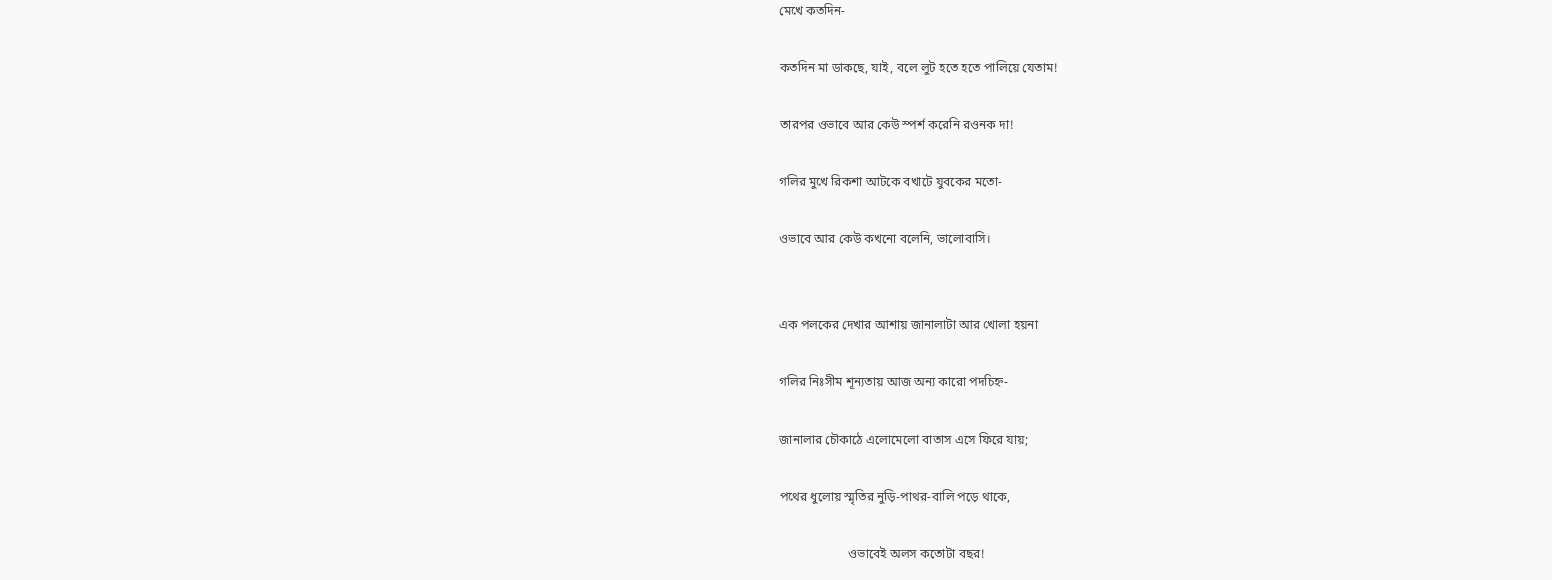মেখে কতদিন-

কতদিন মা ডাকছে, যাই, বলে লুট হতে হতে পালিয়ে যেতাম!

তারপর ওভাবে আর কেউ স্পর্শ করেনি রওনক দা!

গলির মুখে রিকশা আটকে বখাটে যুবকের মতো-

ওভাবে আর কেউ কখনো বলেনি, ভালোবাসি।


এক পলকের দেখার আশায় জানালাটা আর খোলা হয়না

গলির নিঃসীম শূন্যতায় আজ অন্য কারো পদচিহ্ন-

জানালার চৌকাঠে এলোমেলো বাতাস এসে ফিরে যায়;

পথের ধুলোয় স্মৃতির নুড়ি-পাথর-বালি পড়ে থাকে,

                      ওভাবেই অলস কতোটা বছর!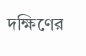দক্ষিণের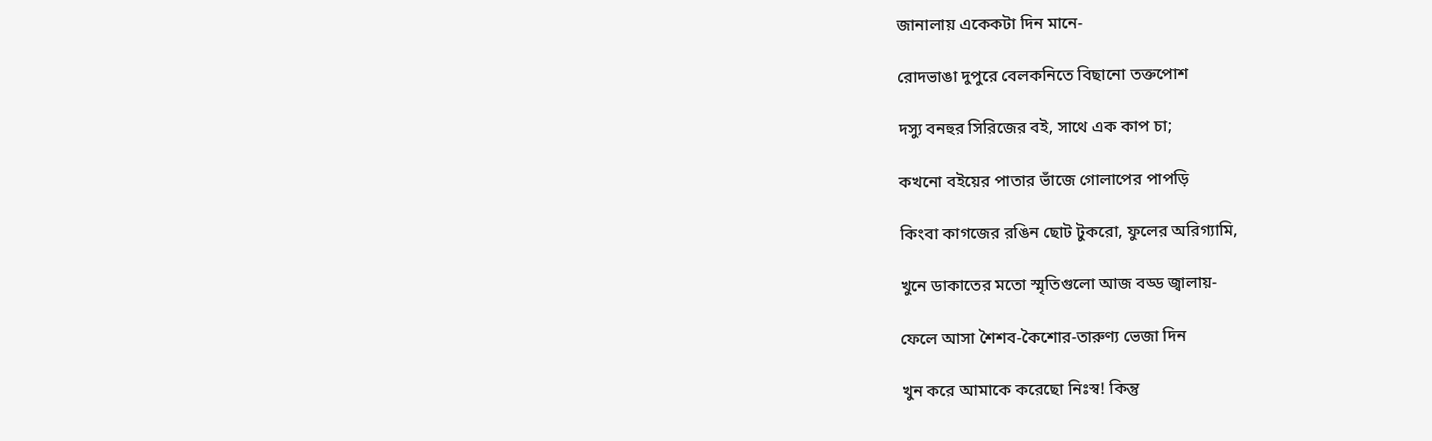জানালায় একেকটা দিন মানে-

রোদভাঙা দুপুরে বেলকনিতে বিছানো তক্তপোশ

দস্যু বনহুর সিরিজের বই, সাথে এক কাপ চা;

কখনো বইয়ের পাতার ভাঁজে গোলাপের পাপড়ি

কিংবা কাগজের রঙিন ছোট টুকরো, ফুলের অরিগ্যামি,

খুনে ডাকাতের মতো স্মৃতিগুলো আজ বড্ড জ্বালায়-

ফেলে আসা শৈশব-কৈশোর-তারুণ্য ভেজা দিন

খুন করে আমাকে করেছো নিঃস্ব! কিন্তু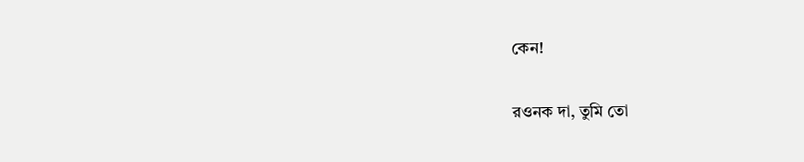কেন!

রওনক দা, তুমি তো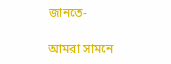জানতে-

আমরা সামনে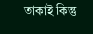তাকাই কিন্তু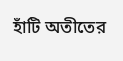হাঁটি অতীতের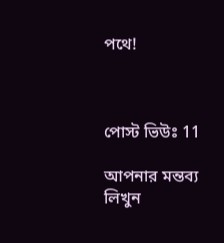পথে!



পোস্ট ভিউঃ 11

আপনার মন্তব্য লিখুন